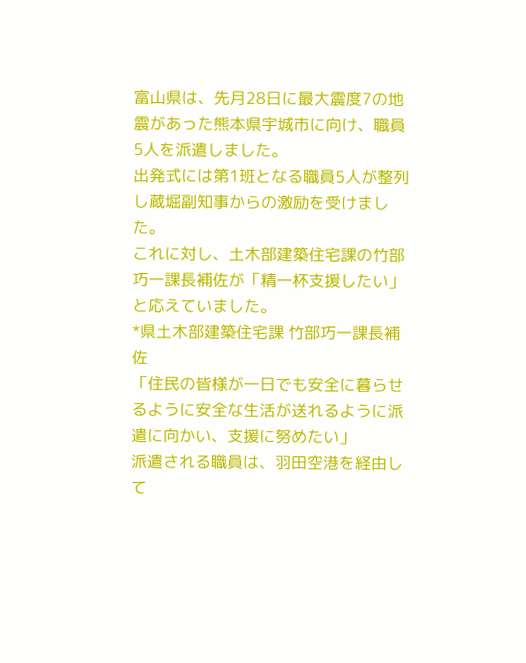富山県は、先月28日に最大震度7の地震があった熊本県宇城市に向け、職員5人を派遣しました。
出発式には第1班となる職員5人が整列し蔵堀副知事からの激励を受けました。
これに対し、土木部建築住宅課の竹部巧一課長補佐が「精一杯支援したい」と応えていました。
*県土木部建築住宅課 竹部巧一課長補佐
「住民の皆様が一日でも安全に暮らせるように安全な生活が送れるように派遣に向かい、支援に努めたい」
派遣される職員は、羽田空港を経由して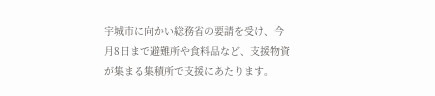宇城市に向かい総務省の要請を受け、今月8日まで避難所や食料品など、支援物資が集まる集積所で支援にあたります。